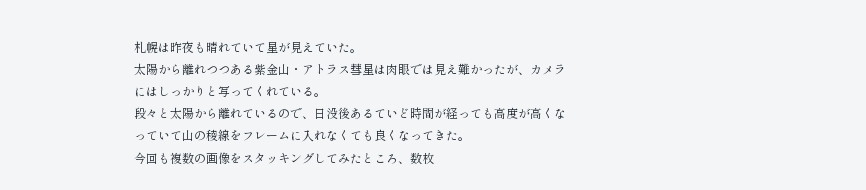札幌は昨夜も晴れていて星が見えていた。
太陽から離れつつある紫金山・アトラス彗星は肉眼では見え難かったが、カメラにはしっかりと写ってくれている。
段々と太陽から離れているので、日没後あるていど時間が経っても高度が高くなっていて山の稜線をフレームに入れなくても良くなってきた。
今回も複数の画像をスタッキングしてみたところ、数枚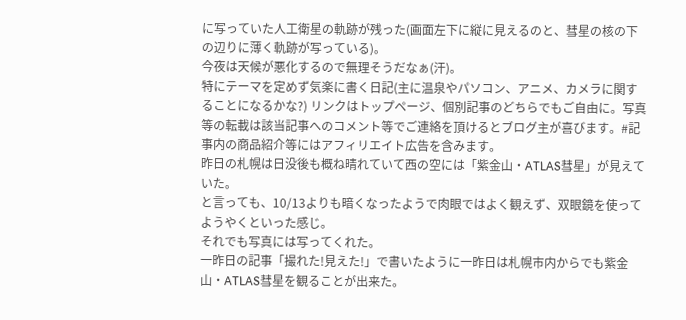に写っていた人工衛星の軌跡が残った(画面左下に縦に見えるのと、彗星の核の下の辺りに薄く軌跡が写っている)。
今夜は天候が悪化するので無理そうだなぁ(汗)。
特にテーマを定めず気楽に書く日記(主に温泉やパソコン、アニメ、カメラに関することになるかな?) リンクはトップページ、個別記事のどちらでもご自由に。写真等の転載は該当記事へのコメント等でご連絡を頂けるとブログ主が喜びます。#記事内の商品紹介等にはアフィリエイト広告を含みます。
昨日の札幌は日没後も概ね晴れていて西の空には「紫金山・ATLAS彗星」が見えていた。
と言っても、10/13よりも暗くなったようで肉眼ではよく観えず、双眼鏡を使ってようやくといった感じ。
それでも写真には写ってくれた。
一昨日の記事「撮れた!見えた!」で書いたように一昨日は札幌市内からでも紫金山・ATLAS彗星を観ることが出来た。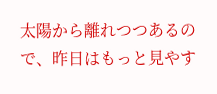太陽から離れつつあるので、昨日はもっと見やす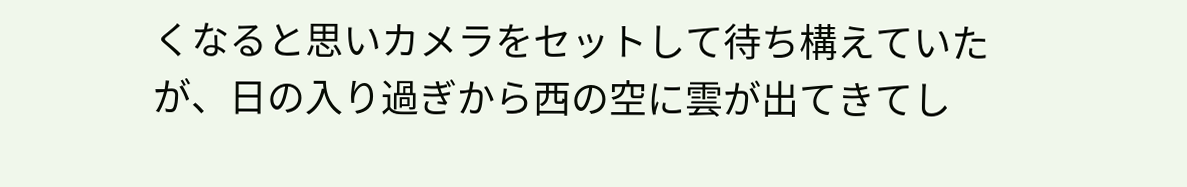くなると思いカメラをセットして待ち構えていたが、日の入り過ぎから西の空に雲が出てきてし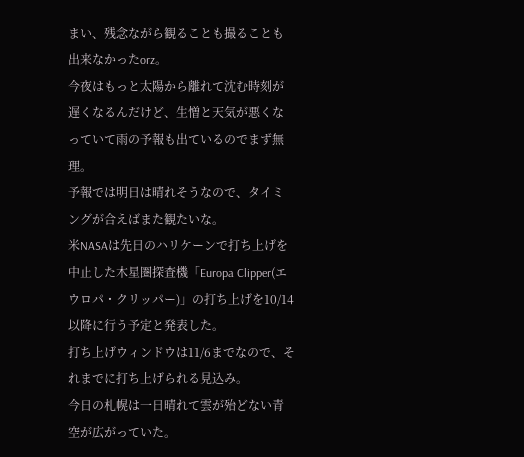まい、残念ながら観ることも撮ることも出来なかったorz。
今夜はもっと太陽から離れて沈む時刻が遅くなるんだけど、生憎と天気が悪くなっていて雨の予報も出ているのでまず無理。
予報では明日は晴れそうなので、タイミングが合えばまた観たいな。
米NASAは先日のハリケーンで打ち上げを中止した木星圏探査機「Europa Clipper(エウロパ・クリッパー)」の打ち上げを10/14以降に行う予定と発表した。
打ち上げウィンドウは11/6までなので、それまでに打ち上げられる見込み。
今日の札幌は一日晴れて雲が殆どない青空が広がっていた。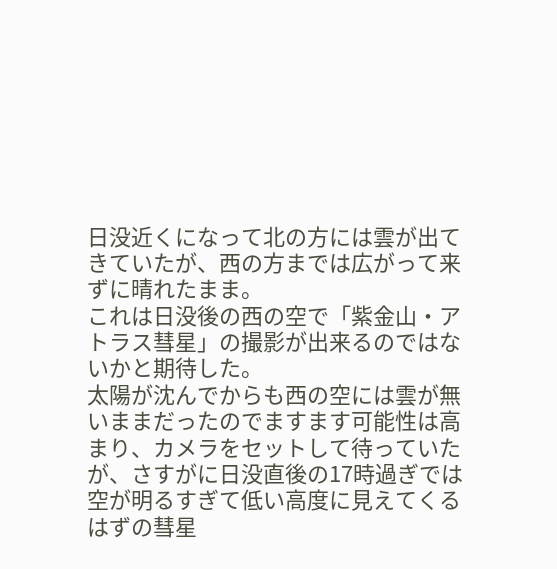日没近くになって北の方には雲が出てきていたが、西の方までは広がって来ずに晴れたまま。
これは日没後の西の空で「紫金山・アトラス彗星」の撮影が出来るのではないかと期待した。
太陽が沈んでからも西の空には雲が無いままだったのでますます可能性は高まり、カメラをセットして待っていたが、さすがに日没直後の17時過ぎでは空が明るすぎて低い高度に見えてくるはずの彗星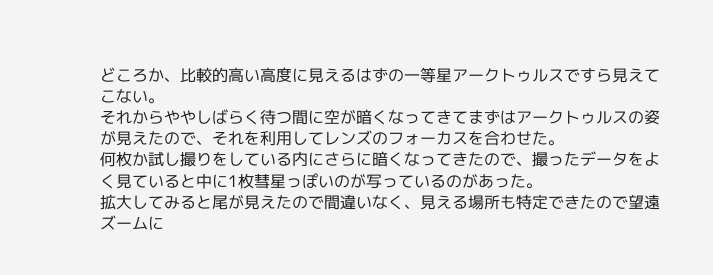どころか、比較的高い高度に見えるはずの一等星アークトゥルスですら見えてこない。
それからややしばらく待つ間に空が暗くなってきてまずはアークトゥルスの姿が見えたので、それを利用してレンズのフォーカスを合わせた。
何枚か試し撮りをしている内にさらに暗くなってきたので、撮ったデータをよく見ていると中に1枚彗星っぽいのが写っているのがあった。
拡大してみると尾が見えたので間違いなく、見える場所も特定できたので望遠ズームに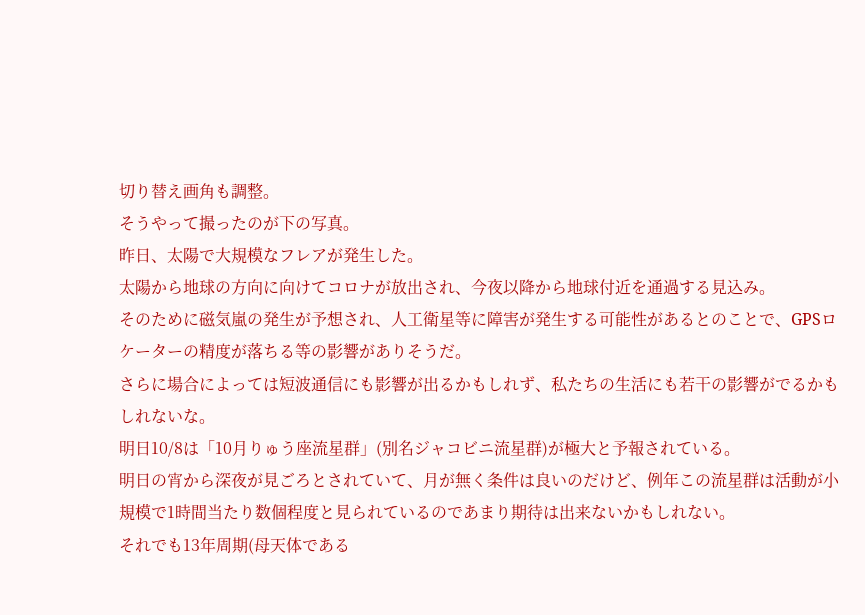切り替え画角も調整。
そうやって撮ったのが下の写真。
昨日、太陽で大規模なフレアが発生した。
太陽から地球の方向に向けてコロナが放出され、今夜以降から地球付近を通過する見込み。
そのために磁気嵐の発生が予想され、人工衛星等に障害が発生する可能性があるとのことで、GPSロケーターの精度が落ちる等の影響がありそうだ。
さらに場合によっては短波通信にも影響が出るかもしれず、私たちの生活にも若干の影響がでるかもしれないな。
明日10/8は「10月りゅう座流星群」(別名ジャコビニ流星群)が極大と予報されている。
明日の宵から深夜が見ごろとされていて、月が無く条件は良いのだけど、例年この流星群は活動が小規模で1時間当たり数個程度と見られているのであまり期待は出来ないかもしれない。
それでも13年周期(母天体である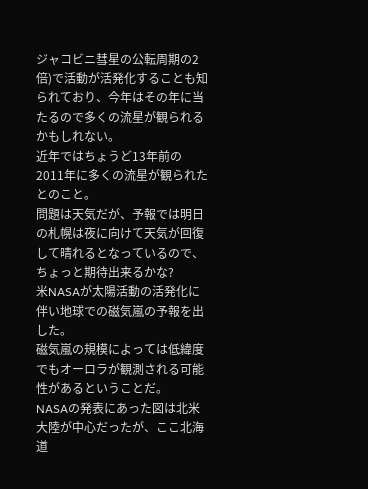ジャコビニ彗星の公転周期の2倍)で活動が活発化することも知られており、今年はその年に当たるので多くの流星が観られるかもしれない。
近年ではちょうど13年前の2011年に多くの流星が観られたとのこと。
問題は天気だが、予報では明日の札幌は夜に向けて天気が回復して晴れるとなっているので、ちょっと期待出来るかな?
米NASAが太陽活動の活発化に伴い地球での磁気嵐の予報を出した。
磁気嵐の規模によっては低緯度でもオーロラが観測される可能性があるということだ。
NASAの発表にあった図は北米大陸が中心だったが、ここ北海道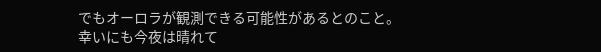でもオーロラが観測できる可能性があるとのこと。
幸いにも今夜は晴れて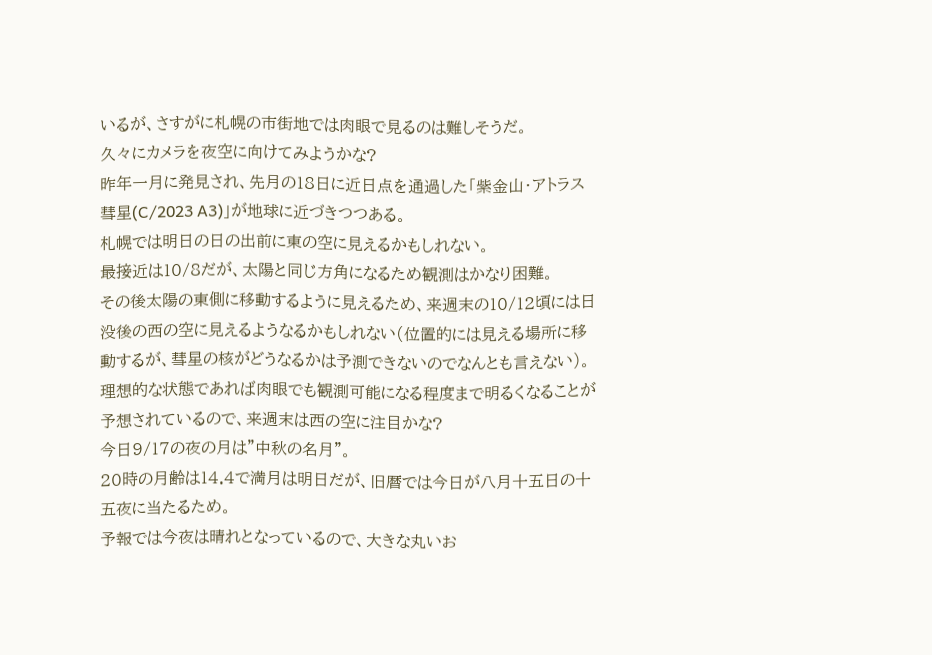いるが、さすがに札幌の市街地では肉眼で見るのは難しそうだ。
久々にカメラを夜空に向けてみようかな?
昨年一月に発見され、先月の18日に近日点を通過した「紫金山・アトラス彗星(C/2023 A3)」が地球に近づきつつある。
札幌では明日の日の出前に東の空に見えるかもしれない。
最接近は10/8だが、太陽と同じ方角になるため観測はかなり困難。
その後太陽の東側に移動するように見えるため、来週末の10/12頃には日没後の西の空に見えるようなるかもしれない(位置的には見える場所に移動するが、彗星の核がどうなるかは予測できないのでなんとも言えない)。
理想的な状態であれば肉眼でも観測可能になる程度まで明るくなることが予想されているので、来週末は西の空に注目かな?
今日9/17の夜の月は”中秋の名月”。
20時の月齢は14.4で満月は明日だが、旧暦では今日が八月十五日の十五夜に当たるため。
予報では今夜は晴れとなっているので、大きな丸いお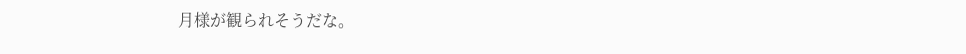月様が観られそうだな。